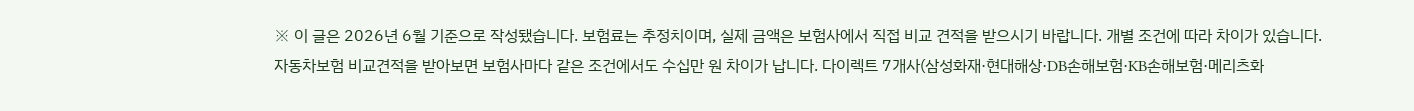※ 이 글은 2026년 6월 기준으로 작성됐습니다. 보험료는 추정치이며, 실제 금액은 보험사에서 직접 비교 견적을 받으시기 바랍니다. 개별 조건에 따라 차이가 있습니다.
자동차보험 비교견적을 받아보면 보험사마다 같은 조건에서도 수십만 원 차이가 납니다. 다이렉트 7개사(삼성화재·현대해상·DB손해보험·KB손해보험·메리츠화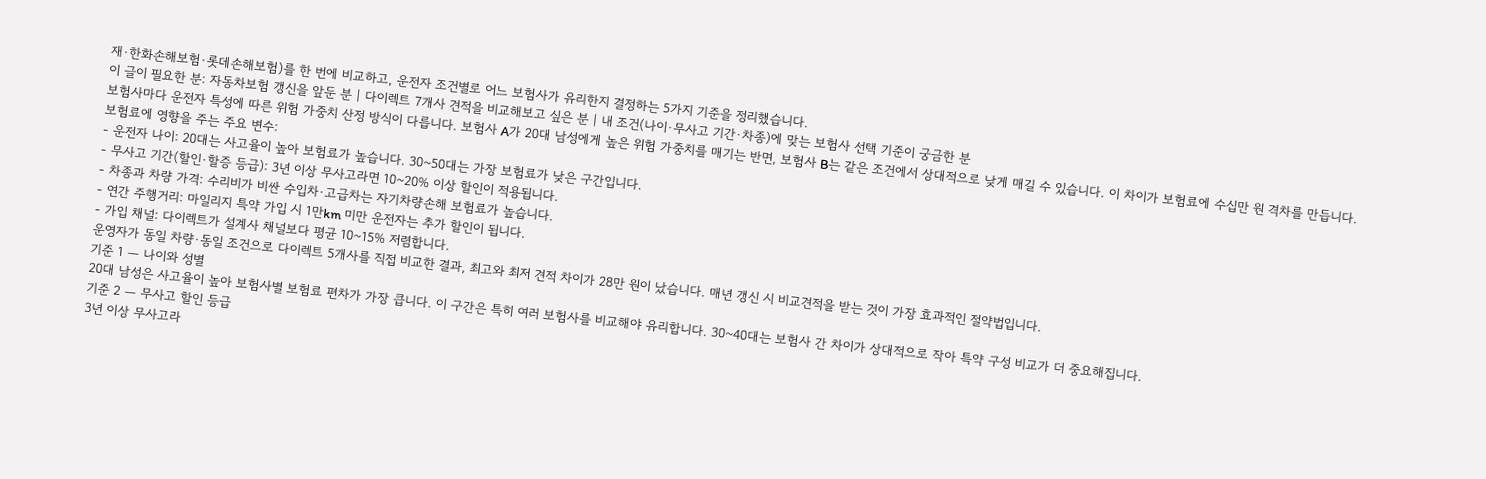재·한화손해보험·롯데손해보험)를 한 번에 비교하고, 운전자 조건별로 어느 보험사가 유리한지 결정하는 5가지 기준을 정리했습니다.
이 글이 필요한 분: 자동차보험 갱신을 앞둔 분 | 다이렉트 7개사 견적을 비교해보고 싶은 분 | 내 조건(나이·무사고 기간·차종)에 맞는 보험사 선택 기준이 궁금한 분
보험사마다 운전자 특성에 따른 위험 가중치 산정 방식이 다릅니다. 보험사 A가 20대 남성에게 높은 위험 가중치를 매기는 반면, 보험사 B는 같은 조건에서 상대적으로 낮게 매길 수 있습니다. 이 차이가 보험료에 수십만 원 격차를 만듭니다.
보험료에 영향을 주는 주요 변수:
- 운전자 나이: 20대는 사고율이 높아 보험료가 높습니다. 30~50대는 가장 보험료가 낮은 구간입니다.
- 무사고 기간(할인·할증 등급): 3년 이상 무사고라면 10~20% 이상 할인이 적용됩니다.
- 차종과 차량 가격: 수리비가 비싼 수입차·고급차는 자기차량손해 보험료가 높습니다.
- 연간 주행거리: 마일리지 특약 가입 시 1만km 미만 운전자는 추가 할인이 됩니다.
- 가입 채널: 다이렉트가 설계사 채널보다 평균 10~15% 저렴합니다.
운영자가 동일 차량·동일 조건으로 다이렉트 5개사를 직접 비교한 결과, 최고와 최저 견적 차이가 28만 원이 났습니다. 매년 갱신 시 비교견적을 받는 것이 가장 효과적인 절약법입니다.
기준 1 — 나이와 성별
20대 남성은 사고율이 높아 보험사별 보험료 편차가 가장 큽니다. 이 구간은 특히 여러 보험사를 비교해야 유리합니다. 30~40대는 보험사 간 차이가 상대적으로 작아 특약 구성 비교가 더 중요해집니다.
기준 2 — 무사고 할인 등급
3년 이상 무사고라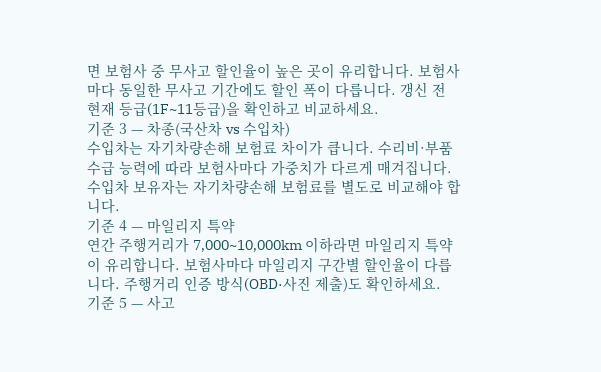면 보험사 중 무사고 할인율이 높은 곳이 유리합니다. 보험사마다 동일한 무사고 기간에도 할인 폭이 다릅니다. 갱신 전 현재 등급(1F~11등급)을 확인하고 비교하세요.
기준 3 — 차종(국산차 vs 수입차)
수입차는 자기차량손해 보험료 차이가 큽니다. 수리비·부품 수급 능력에 따라 보험사마다 가중치가 다르게 매겨집니다. 수입차 보유자는 자기차량손해 보험료를 별도로 비교해야 합니다.
기준 4 — 마일리지 특약
연간 주행거리가 7,000~10,000km 이하라면 마일리지 특약이 유리합니다. 보험사마다 마일리지 구간별 할인율이 다릅니다. 주행거리 인증 방식(OBD·사진 제출)도 확인하세요.
기준 5 — 사고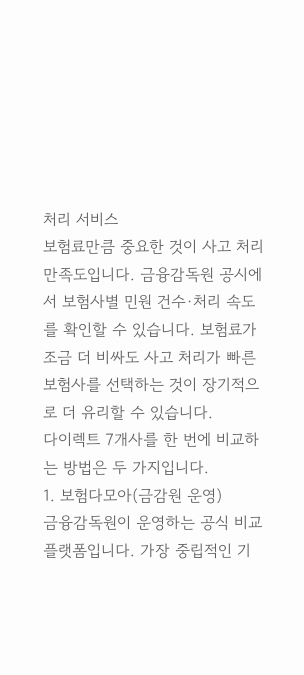처리 서비스
보험료만큼 중요한 것이 사고 처리 만족도입니다. 금융감독원 공시에서 보험사별 민원 건수·처리 속도를 확인할 수 있습니다. 보험료가 조금 더 비싸도 사고 처리가 빠른 보험사를 선택하는 것이 장기적으로 더 유리할 수 있습니다.
다이렉트 7개사를 한 번에 비교하는 방법은 두 가지입니다.
1. 보험다모아(금감원 운영)
금융감독원이 운영하는 공식 비교 플랫폼입니다. 가장 중립적인 기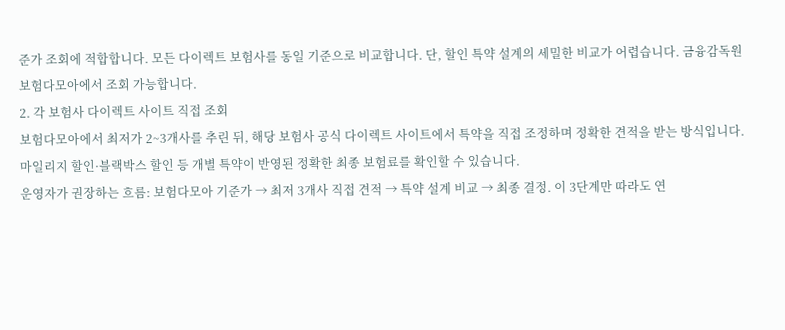준가 조회에 적합합니다. 모든 다이렉트 보험사를 동일 기준으로 비교합니다. 단, 할인 특약 설계의 세밀한 비교가 어렵습니다. 금융감독원 보험다모아에서 조회 가능합니다.
2. 각 보험사 다이렉트 사이트 직접 조회
보험다모아에서 최저가 2~3개사를 추린 뒤, 해당 보험사 공식 다이렉트 사이트에서 특약을 직접 조정하며 정확한 견적을 받는 방식입니다. 마일리지 할인·블랙박스 할인 등 개별 특약이 반영된 정확한 최종 보험료를 확인할 수 있습니다.
운영자가 권장하는 흐름: 보험다모아 기준가 → 최저 3개사 직접 견적 → 특약 설계 비교 → 최종 결정. 이 3단계만 따라도 연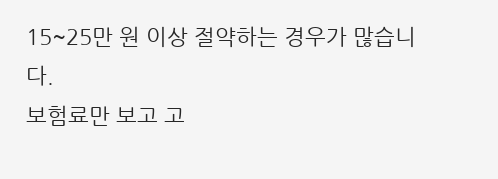15~25만 원 이상 절약하는 경우가 많습니다.
보험료만 보고 고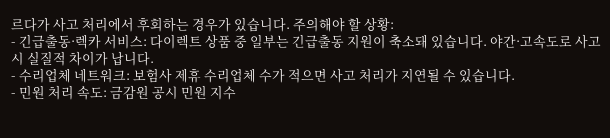르다가 사고 처리에서 후회하는 경우가 있습니다. 주의해야 할 상황:
- 긴급출동·렉카 서비스: 다이렉트 상품 중 일부는 긴급출동 지원이 축소돼 있습니다. 야간·고속도로 사고 시 실질적 차이가 납니다.
- 수리업체 네트워크: 보험사 제휴 수리업체 수가 적으면 사고 처리가 지연될 수 있습니다.
- 민원 처리 속도: 금감원 공시 민원 지수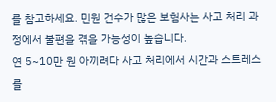를 참고하세요. 민원 건수가 많은 보험사는 사고 처리 과정에서 불편을 겪을 가능성이 높습니다.
연 5~10만 원 아끼려다 사고 처리에서 시간과 스트레스를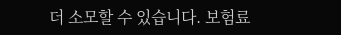더 소모할 수 있습니다. 보험료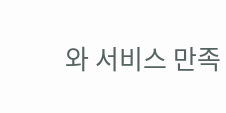와 서비스 만족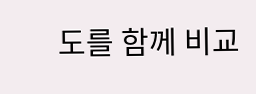도를 함께 비교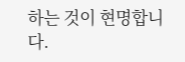하는 것이 현명합니다.